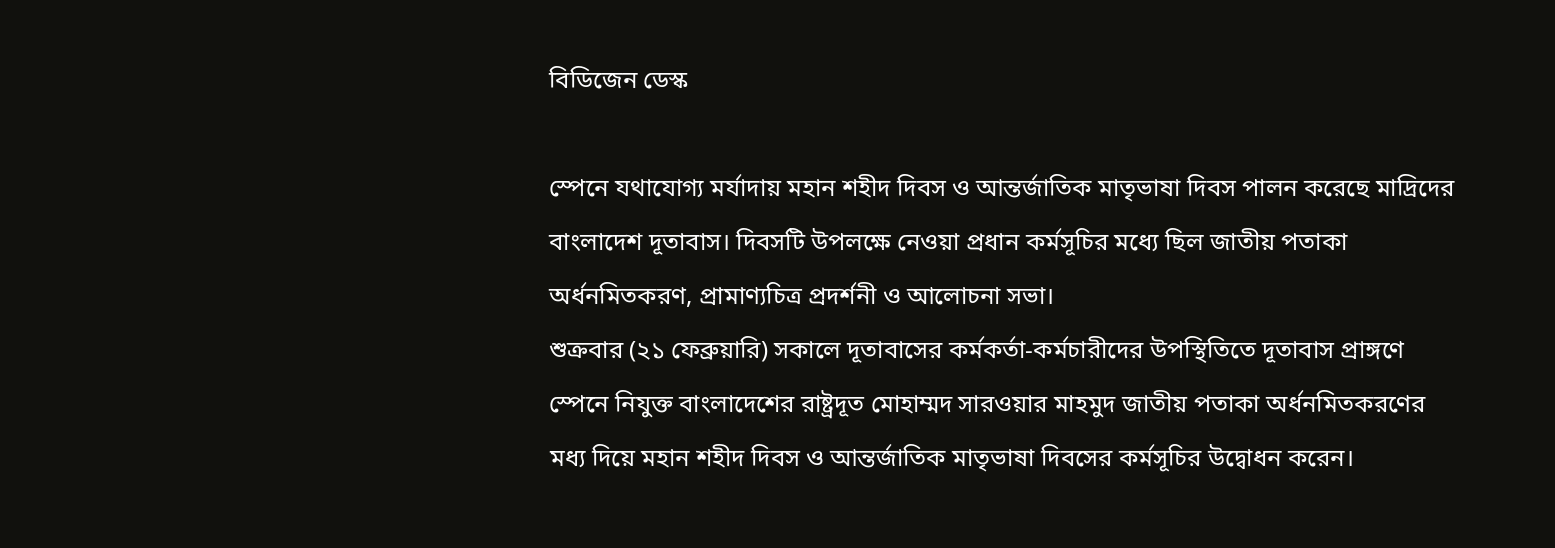বিডিজেন ডেস্ক

স্পেনে যথাযোগ্য মর্যাদায় মহান শহীদ দিবস ও আন্তর্জাতিক মাতৃভাষা দিবস পালন করেছে মাদ্রিদের বাংলাদেশ দূতাবাস। দিবসটি উপলক্ষে নেওয়া প্রধান কর্মসূচির মধ্যে ছিল জাতীয় পতাকা অর্ধনমিতকরণ, প্রামাণ্যচিত্র প্রদর্শনী ও আলোচনা সভা।
শুক্রবার (২১ ফেব্রুয়ারি) সকালে দূতাবাসের কর্মকর্তা-কর্মচারীদের উপস্থিতিতে দূতাবাস প্রাঙ্গণে স্পেনে নিযুক্ত বাংলাদেশের রাষ্ট্রদূত মোহাম্মদ সারওয়ার মাহমুদ জাতীয় পতাকা অর্ধনমিতকরণের মধ্য দিয়ে মহান শহীদ দিবস ও আন্তর্জাতিক মাতৃভাষা দিবসের কর্মসূচির উদ্বোধন করেন।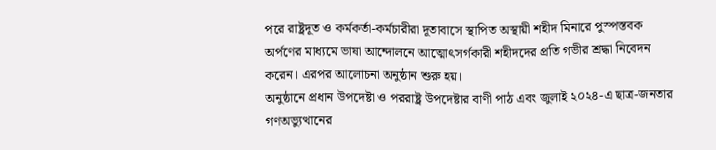পরে রাষ্ট্রদূত ও কর্মকর্তা-কর্মচারীরা দূতাবাসে স্থাপিত অস্থায়ী শহীদ মিনারে পুস্পস্তবক অর্পণের মাধ্যমে ভাষা আন্দোলনে আত্মোৎসর্গকারী শহীদদের প্রতি গভীর শ্রদ্ধা নিবেদন করেন। এরপর আলোচনা অনুষ্ঠান শুরু হয়।
অনুষ্ঠানে প্রধান উপদেষ্টা ও পররাষ্ট্র উপদেষ্টার বাণী পাঠ এবং জুলাই ২০২৪-এ ছাত্র-জনতার গণঅভ্যুত্থানের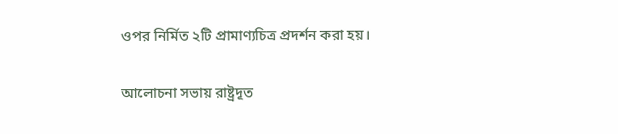ওপর নির্মিত ২টি প্রামাণ্যচিত্র প্রদর্শন করা হয়।

আলোচনা সভায় রাষ্ট্রদূত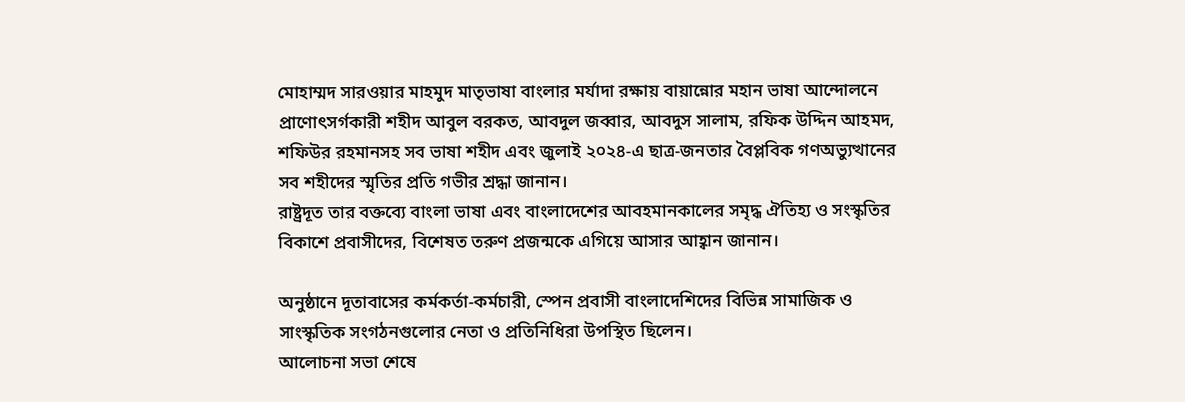মোহাম্মদ সারওয়ার মাহমুদ মাতৃভাষা বাংলার মর্যাদা রক্ষায় বায়ান্নোর মহান ভাষা আন্দোলনে প্রাণোৎসর্গকারী শহীদ আবুল বরকত, আবদুল জব্বার, আবদুস সালাম, রফিক উদ্দিন আহমদ, শফিউর রহমানসহ সব ভাষা শহীদ এবং জুলাই ২০২৪-এ ছাত্র-জনতার বৈপ্লবিক গণঅভ্যুত্থানের সব শহীদের স্মৃতির প্রতি গভীর শ্রদ্ধা জানান।
রাষ্ট্রদূত তার বক্তব্যে বাংলা ভাষা এবং বাংলাদেশের আবহমানকালের সমৃদ্ধ ঐতিহ্য ও সংস্কৃতির বিকাশে প্রবাসীদের, বিশেষত তরুণ প্রজন্মকে এগিয়ে আসার আহ্বান জানান।

অনুষ্ঠানে দূতাবাসের কর্মকর্তা-কর্মচারী, স্পেন প্রবাসী বাংলাদেশিদের বিভিন্ন সামাজিক ও সাংস্কৃতিক সংগঠনগুলোর নেতা ও প্রতিনিধিরা উপস্থিত ছিলেন।
আলোচনা সভা শেষে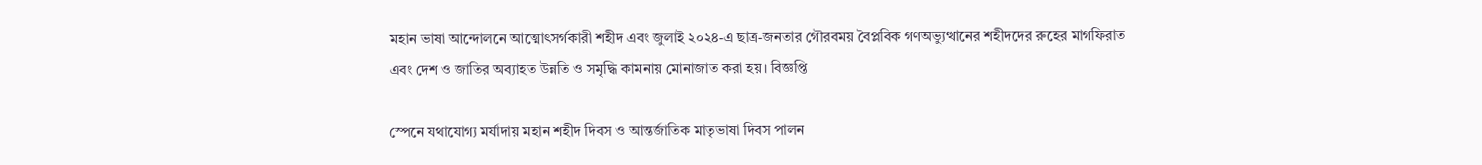মহান ভাষা আন্দোলনে আত্মোৎসর্গকারী শহীদ এবং জুলাই ২০২৪-এ ছাত্র-জনতার গৌরবময় বৈপ্লবিক গণঅভ্যুত্থানের শহীদদের রুহের মাগফিরাত এবং দেশ ও জাতির অব্যাহত উন্নতি ও সমৃদ্ধি কামনায় মোনাজাত করা হয়। বিজ্ঞপ্তি

স্পেনে যথাযোগ্য মর্যাদায় মহান শহীদ দিবস ও আন্তর্জাতিক মাতৃভাষা দিবস পালন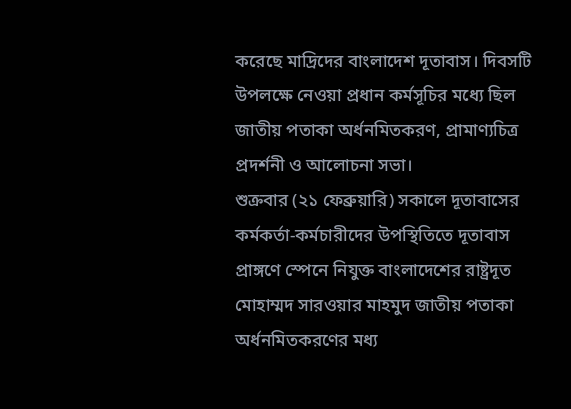করেছে মাদ্রিদের বাংলাদেশ দূতাবাস। দিবসটি উপলক্ষে নেওয়া প্রধান কর্মসূচির মধ্যে ছিল জাতীয় পতাকা অর্ধনমিতকরণ, প্রামাণ্যচিত্র প্রদর্শনী ও আলোচনা সভা।
শুক্রবার (২১ ফেব্রুয়ারি) সকালে দূতাবাসের কর্মকর্তা-কর্মচারীদের উপস্থিতিতে দূতাবাস প্রাঙ্গণে স্পেনে নিযুক্ত বাংলাদেশের রাষ্ট্রদূত মোহাম্মদ সারওয়ার মাহমুদ জাতীয় পতাকা অর্ধনমিতকরণের মধ্য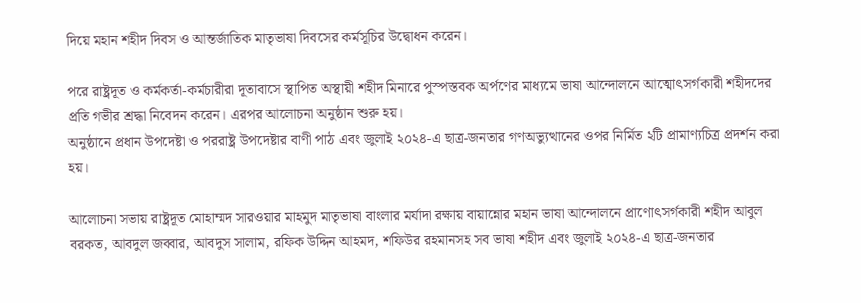দিয়ে মহান শহীদ দিবস ও আন্তর্জাতিক মাতৃভাষা দিবসের কর্মসূচির উদ্বোধন করেন।

পরে রাষ্ট্রদূত ও কর্মকর্তা-কর্মচারীরা দূতাবাসে স্থাপিত অস্থায়ী শহীদ মিনারে পুস্পস্তবক অর্পণের মাধ্যমে ভাষা আন্দোলনে আত্মোৎসর্গকারী শহীদদের প্রতি গভীর শ্রদ্ধা নিবেদন করেন। এরপর আলোচনা অনুষ্ঠান শুরু হয়।
অনুষ্ঠানে প্রধান উপদেষ্টা ও পররাষ্ট্র উপদেষ্টার বাণী পাঠ এবং জুলাই ২০২৪-এ ছাত্র-জনতার গণঅভ্যুত্থানের ওপর নির্মিত ২টি প্রামাণ্যচিত্র প্রদর্শন করা হয়।

আলোচনা সভায় রাষ্ট্রদূত মোহাম্মদ সারওয়ার মাহমুদ মাতৃভাষা বাংলার মর্যাদা রক্ষায় বায়ান্নোর মহান ভাষা আন্দোলনে প্রাণোৎসর্গকারী শহীদ আবুল বরকত, আবদুল জব্বার, আবদুস সালাম, রফিক উদ্দিন আহমদ, শফিউর রহমানসহ সব ভাষা শহীদ এবং জুলাই ২০২৪-এ ছাত্র-জনতার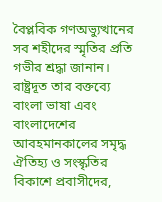বৈপ্লবিক গণঅভ্যুত্থানের সব শহীদের স্মৃতির প্রতি গভীর শ্রদ্ধা জানান।
রাষ্ট্রদূত তার বক্তব্যে বাংলা ভাষা এবং বাংলাদেশের আবহমানকালের সমৃদ্ধ ঐতিহ্য ও সংস্কৃতির বিকাশে প্রবাসীদের,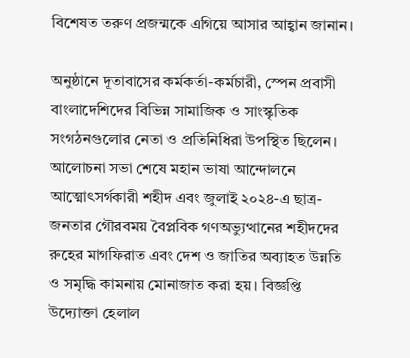বিশেষত তরুণ প্রজন্মকে এগিয়ে আসার আহ্বান জানান।

অনুষ্ঠানে দূতাবাসের কর্মকর্তা-কর্মচারী, স্পেন প্রবাসী বাংলাদেশিদের বিভিন্ন সামাজিক ও সাংস্কৃতিক সংগঠনগুলোর নেতা ও প্রতিনিধিরা উপস্থিত ছিলেন।
আলোচনা সভা শেষে মহান ভাষা আন্দোলনে আত্মোৎসর্গকারী শহীদ এবং জুলাই ২০২৪-এ ছাত্র-জনতার গৌরবময় বৈপ্লবিক গণঅভ্যুত্থানের শহীদদের রুহের মাগফিরাত এবং দেশ ও জাতির অব্যাহত উন্নতি ও সমৃদ্ধি কামনায় মোনাজাত করা হয়। বিজ্ঞপ্তি
উদ্যোক্তা হেলাল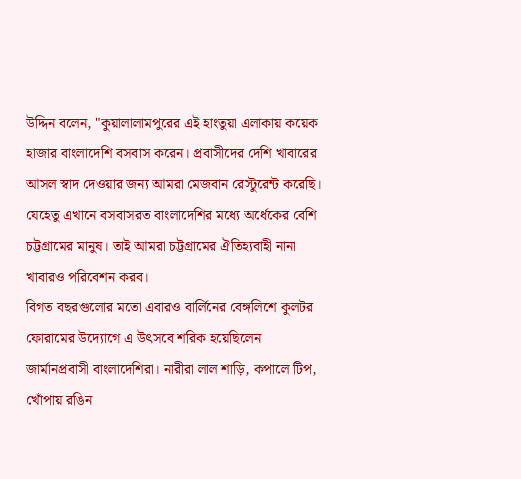উদ্দিন বলেন, "কুয়ালালামপুরের এই হাংতুয়া এলাকায় কয়েক হাজার বাংলাদেশি বসবাস করেন। প্রবাসীদের দেশি খাবারের আসল স্বাদ দেওয়ার জন্য আমরা মেজবান রেস্টুরেন্ট করেছি। যেহেতু এখানে বসবাসরত বাংলাদেশির মধ্যে অর্ধেকের বেশি চট্টগ্রামের মানুষ। তাই আমরা চট্টগ্রামের ঐতিহ্যবাহী নানা খাবারও পরিবেশন করব।
বিগত বছরগুলোর মতো এবারও বার্লিনের বেঙ্গলিশে কুলটর ফোরামের উদ্যোগে এ উৎসবে শরিক হয়েছিলেন জার্মানপ্রবাসী বাংলাদেশিরা। নারীরা লাল শাড়ি, কপালে টিপ, খোঁপায় রঙিন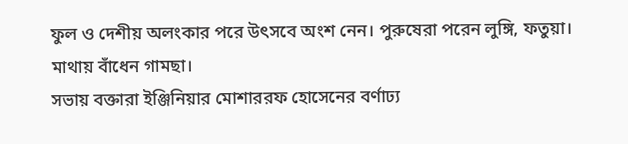ফুল ও দেশীয় অলংকার পরে উৎসবে অংশ নেন। পুরুষেরা পরেন লুঙ্গি, ফতুয়া। মাথায় বাঁধেন গামছা।
সভায় বক্তারা ইঞ্জিনিয়ার মোশাররফ হোসেনের বর্ণাঢ্য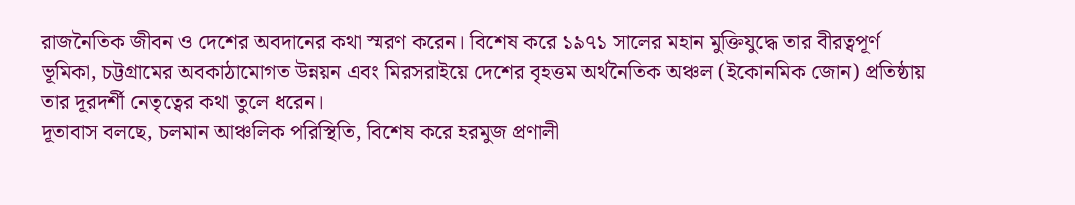রাজনৈতিক জীবন ও দেশের অবদানের কথা স্মরণ করেন। বিশেষ করে ১৯৭১ সালের মহান মুক্তিযুদ্ধে তার বীরত্বপূর্ণ ভূমিকা, চট্টগ্রামের অবকাঠামোগত উন্নয়ন এবং মিরসরাইয়ে দেশের বৃহত্তম অর্থনৈতিক অঞ্চল (ইকোনমিক জোন) প্রতিষ্ঠায় তার দূরদর্শী নেতৃত্বের কথা তুলে ধরেন।
দূতাবাস বলছে, চলমান আঞ্চলিক পরিস্থিতি, বিশেষ করে হরমুজ প্রণালী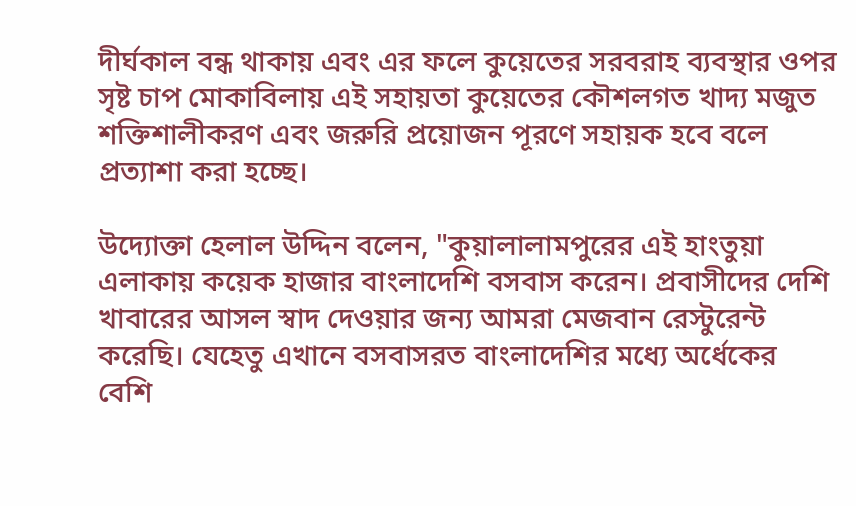দীর্ঘকাল বন্ধ থাকায় এবং এর ফলে কুয়েতের সরবরাহ ব্যবস্থার ওপর সৃষ্ট চাপ মোকাবিলায় এই সহায়তা কুয়েতের কৌশলগত খাদ্য মজুত শক্তিশালীকরণ এবং জরুরি প্রয়োজন পূরণে সহায়ক হবে বলে প্রত্যাশা করা হচ্ছে।

উদ্যোক্তা হেলাল উদ্দিন বলেন, "কুয়ালালামপুরের এই হাংতুয়া এলাকায় কয়েক হাজার বাংলাদেশি বসবাস করেন। প্রবাসীদের দেশি খাবারের আসল স্বাদ দেওয়ার জন্য আমরা মেজবান রেস্টুরেন্ট করেছি। যেহেতু এখানে বসবাসরত বাংলাদেশির মধ্যে অর্ধেকের বেশি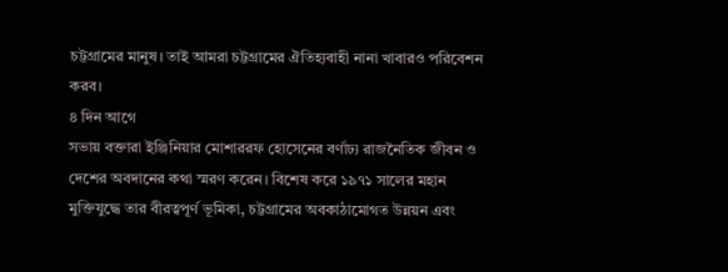চট্টগ্রামের মানুষ। তাই আমরা চট্টগ্রামের ঐতিহ্যবাহী নানা খাবারও পরিবেশন করব।
৪ দিন আগে
সভায় বক্তারা ইঞ্জিনিয়ার মোশাররফ হোসেনের বর্ণাঢ্য রাজনৈতিক জীবন ও দেশের অবদানের কথা স্মরণ করেন। বিশেষ করে ১৯৭১ সালের মহান মুক্তিযুদ্ধে তার বীরত্বপূর্ণ ভূমিকা, চট্টগ্রামের অবকাঠামোগত উন্নয়ন এবং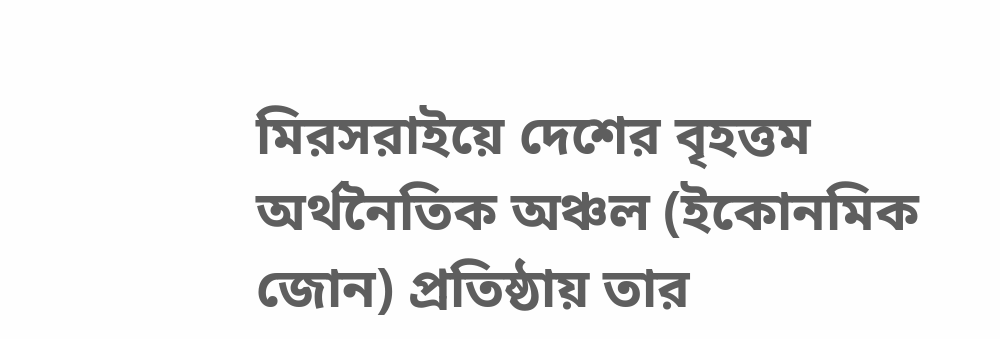মিরসরাইয়ে দেশের বৃহত্তম অর্থনৈতিক অঞ্চল (ইকোনমিক জোন) প্রতিষ্ঠায় তার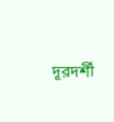দূরদর্শী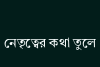নেতৃত্বের কথা তুলে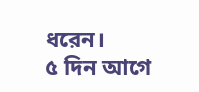ধরেন।
৫ দিন আগে